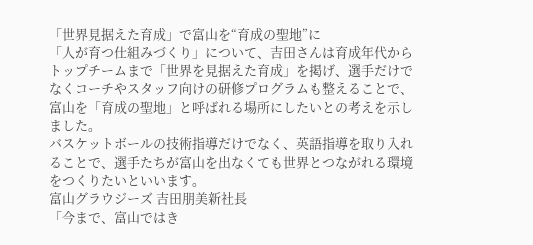「世界見据えた育成」で富山を“育成の聖地”に
「人が育つ仕組みづくり」について、吉田さんは育成年代からトップチームまで「世界を見据えた育成」を掲げ、選手だけでなくコーチやスタッフ向けの研修プログラムも整えることで、富山を「育成の聖地」と呼ばれる場所にしたいとの考えを示しました。
バスケットボールの技術指導だけでなく、英語指導を取り入れることで、選手たちが富山を出なくても世界とつながれる環境をつくりたいといいます。
富山グラウジーズ 吉田朋美新社長
「今まで、富山ではき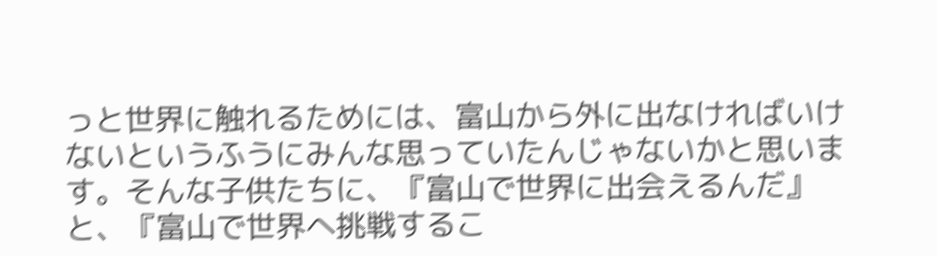っと世界に触れるためには、富山から外に出なければいけないというふうにみんな思っていたんじゃないかと思います。そんな子供たちに、『富山で世界に出会えるんだ』と、『富山で世界へ挑戦するこ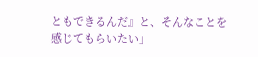ともできるんだ』と、そんなことを感じてもらいたい」